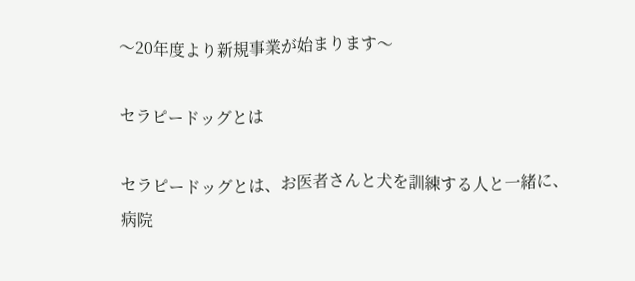〜20年度より新規事業が始まります〜

セラピードッグとは

セラピードッグとは、お医者さんと犬を訓練する人と一緒に、
病院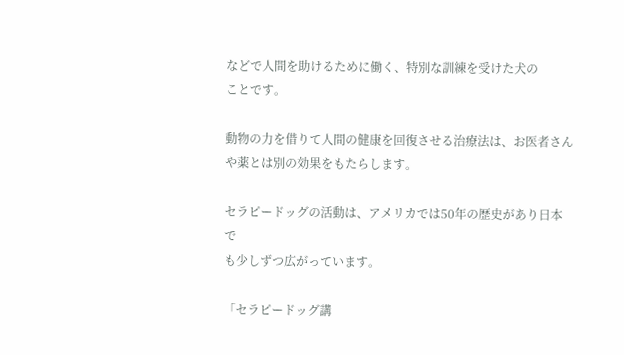などで人間を助けるために働く、特別な訓練を受けた犬の
ことです。

動物の力を借りて人間の健康を回復させる治療法は、お医者さん
や薬とは別の効果をもたらします。

セラピードッグの活動は、アメリカでは50年の歴史があり日本で
も少しずつ広がっています。

「セラピードッグ講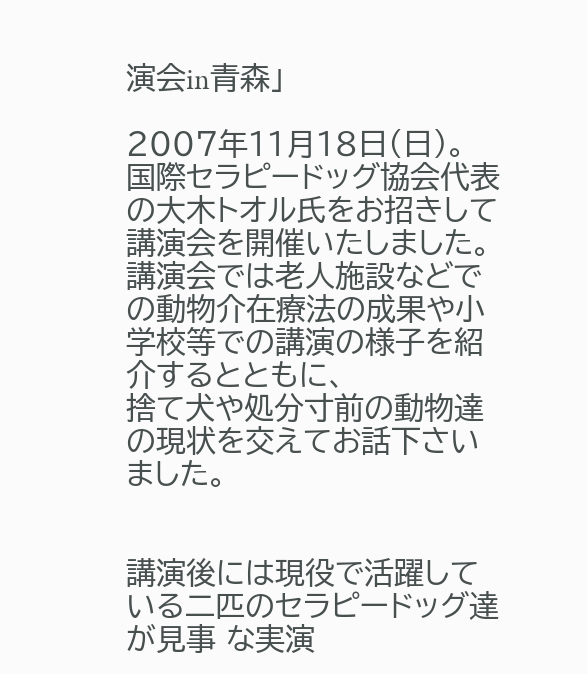演会in青森」

2007年11月18日(日)。
国際セラピードッグ協会代表の大木トオル氏をお招きして講演会を開催いたしました。
講演会では老人施設などでの動物介在療法の成果や小学校等での講演の様子を紹介するとともに、
捨て犬や処分寸前の動物達の現状を交えてお話下さいました。


講演後には現役で活躍している二匹のセラピードッグ達が見事 な実演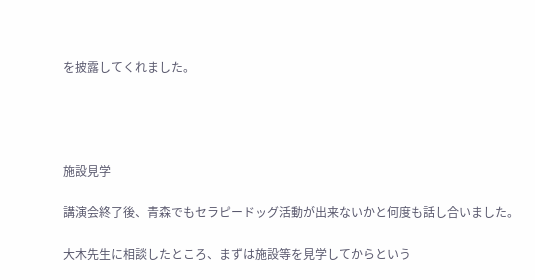を披露してくれました。




施設見学

講演会終了後、青森でもセラピードッグ活動が出来ないかと何度も話し合いました。

大木先生に相談したところ、まずは施設等を見学してからという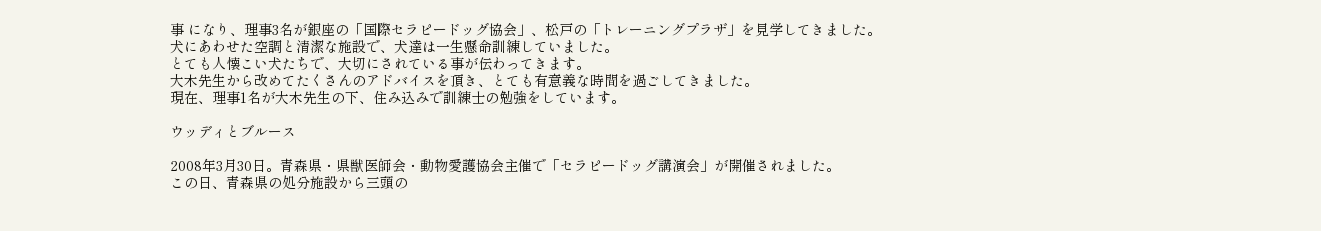事 になり、理事3名が銀座の「国際セラピードッグ協会」、松戸の「トレーニングプラザ」を見学してきました。
犬にあわせた空調と清潔な施設で、犬達は一生懸命訓練していました。
とても人懐こい犬たちで、大切にされている事が伝わってきます。
大木先生から改めてたくさんのアドバイスを頂き、とても有意義な時間を過ごしてきました。
現在、理事1名が大木先生の下、住み込みで訓練士の勉強をしています。

ウッディとブルース

2008年3月30日。青森県・県獣医師会・動物愛護協会主催で「セラピードッグ講演会」が開催されました。
この日、青森県の処分施設から三頭の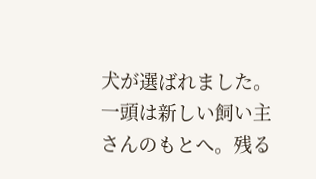犬が選ばれました。
一頭は新しい飼い主さんのもとへ。残る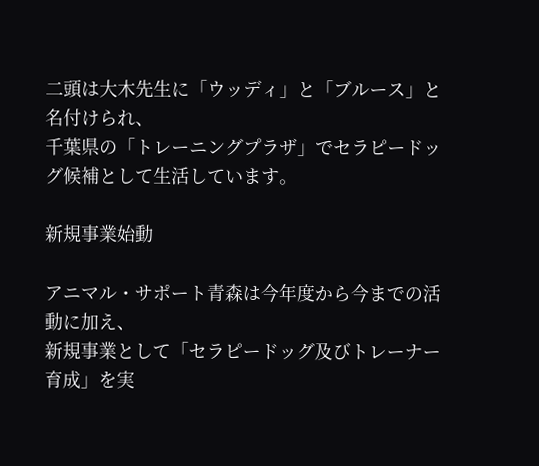二頭は大木先生に「ウッディ」と「ブルース」と名付けられ、
千葉県の「トレーニングプラザ」でセラピードッグ候補として生活しています。

新規事業始動

アニマル・サポート青森は今年度から今までの活動に加え、
新規事業として「セラピードッグ及びトレーナー育成」を実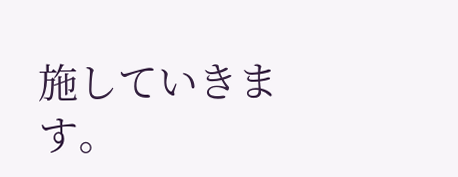施していきます。